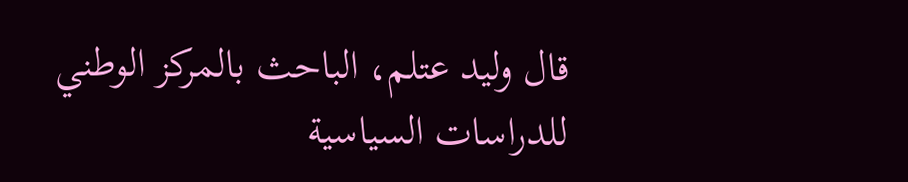قال وليد عتلم، الباحث بالمركز الوطني للدراسات السياسية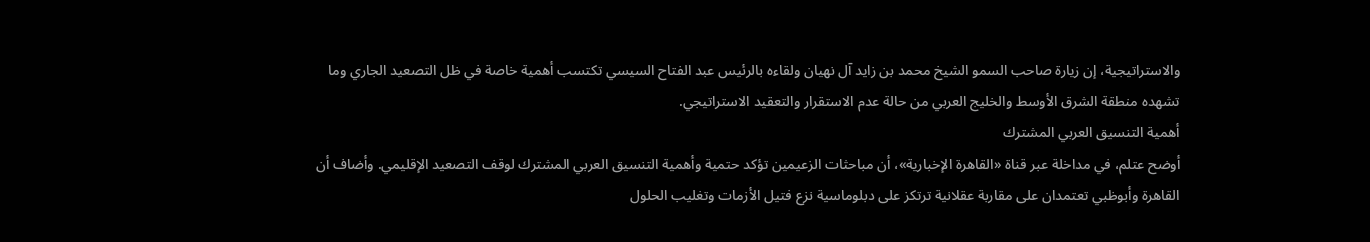والاستراتيجية، إن زيارة صاحب السمو الشيخ محمد بن زايد آل نهيان ولقاءه بالرئيس عبد الفتاح السيسي تكتسب أهمية خاصة في ظل التصعيد الجاري وما تشهده منطقة الشرق الأوسط والخليج العربي من حالة عدم الاستقرار والتعقيد الاستراتيجي.
أهمية التنسيق العربي المشترك
أوضح عتلم، في مداخلة عبر قناة «القاهرة الإخبارية»، أن مباحثات الزعيمين تؤكد حتمية وأهمية التنسيق العربي المشترك لوقف التصعيد الإقليمي. وأضاف أن القاهرة وأبوظبي تعتمدان على مقاربة عقلانية ترتكز على دبلوماسية نزع فتيل الأزمات وتغليب الحلول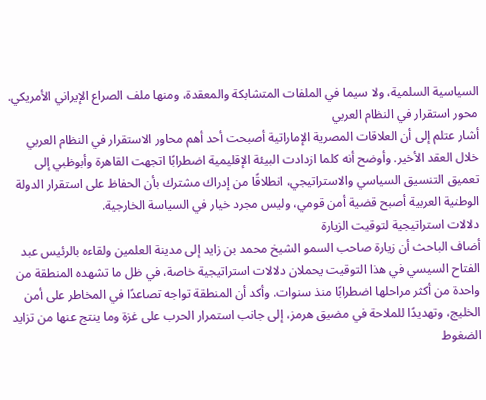السياسية السلمية، ولا سيما في الملفات المتشابكة والمعقدة، ومنها ملف الصراع الإيراني الأمريكي.
محور استقرار في النظام العربي
أشار عتلم إلى أن العلاقات المصرية الإماراتية أصبحت أحد أهم محاور الاستقرار في النظام العربي خلال العقد الأخير. وأوضح أنه كلما ازدادت البيئة الإقليمية اضطرابًا اتجهت القاهرة وأبوظبي إلى تعميق التنسيق السياسي والاستراتيجي، انطلاقًا من إدراك مشترك بأن الحفاظ على استقرار الدولة الوطنية العربية أصبح قضية أمن قومي، وليس مجرد خيار في السياسة الخارجية.
دلالات استراتيجية لتوقيت الزيارة
أضاف الباحث أن زيارة صاحب السمو الشيخ محمد بن زايد إلى مدينة العلمين ولقاءه بالرئيس عبد الفتاح السيسي في هذا التوقيت يحملان دلالات استراتيجية خاصة، في ظل ما تشهده المنطقة من واحدة من أكثر مراحلها اضطرابًا منذ سنوات. وأكد أن المنطقة تواجه تصاعدًا في المخاطر على أمن الخليج، وتهديدًا للملاحة في مضيق هرمز، إلى جانب استمرار الحرب على غزة وما ينتج عنها من تزايد الضغوط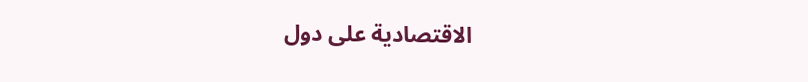الاقتصادية على دول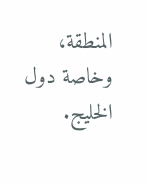المنطقة، وخاصة دول الخليج.